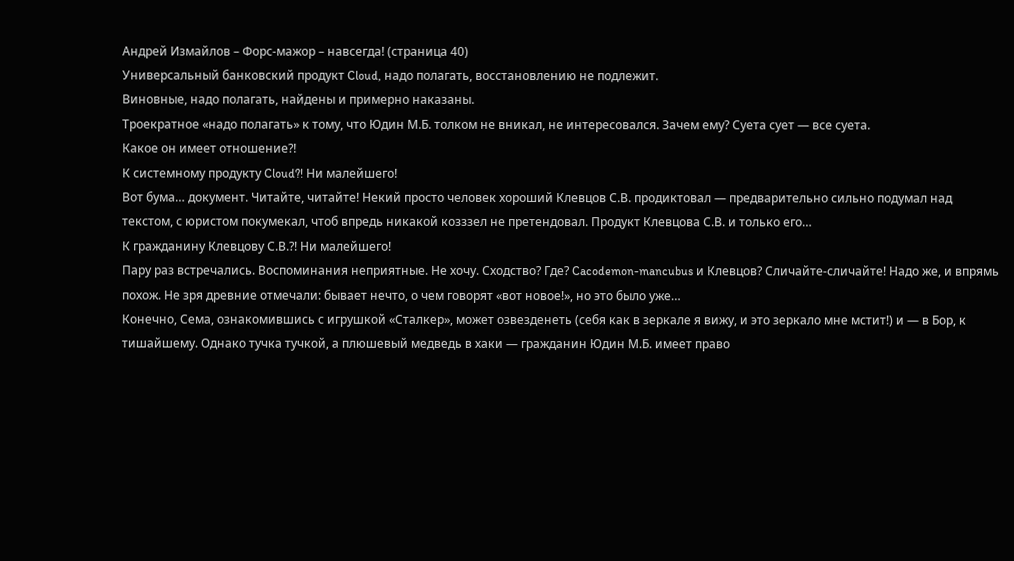Андрей Измайлов – Форс-мажор – навсегда! (страница 40)
Универсальный банковский продукт Cloud, надо полагать, восстановлению не подлежит.
Виновные, надо полагать, найдены и примерно наказаны.
Троекратное «надо полагать» к тому, что Юдин М.Б. толком не вникал, не интересовался. Зачем ему? Суета сует — все суета.
Какое он имеет отношение?!
К системному продукту Cloud?! Ни малейшего!
Вот бума… документ. Читайте, читайте! Некий просто человек хороший Клевцов С.В. продиктовал — предварительно сильно подумал над текстом, с юристом покумекал, чтоб впредь никакой козззел не претендовал. Продукт Клевцова С.В. и только его…
К гражданину Клевцову С.В.?! Ни малейшего!
Пару раз встречались. Воспоминания неприятные. Не хочу. Сходство? Где? Cacodemon-mancubus и Клевцов? Сличайте-сличайте! Надо же, и впрямь похож. Не зря древние отмечали: бывает нечто, о чем говорят «вот новое!», но это было уже…
Конечно, Сема, ознакомившись с игрушкой «Сталкер», может озвезденеть (себя как в зеркале я вижу, и это зеркало мне мстит!) и — в Бор, к тишайшему. Однако тучка тучкой, а плюшевый медведь в хаки — гражданин Юдин М.Б. имеет право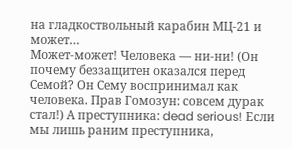на гладкоствольный карабин МЦ-21 и может…
Может-может! Человека — ни-ни! (Он почему беззащитен оказался перед Семой? Он Сему воспринимал как человека. Прав Гомозун: совсем дурак стал!) А преступника: dead serious! Если мы лишь раним преступника,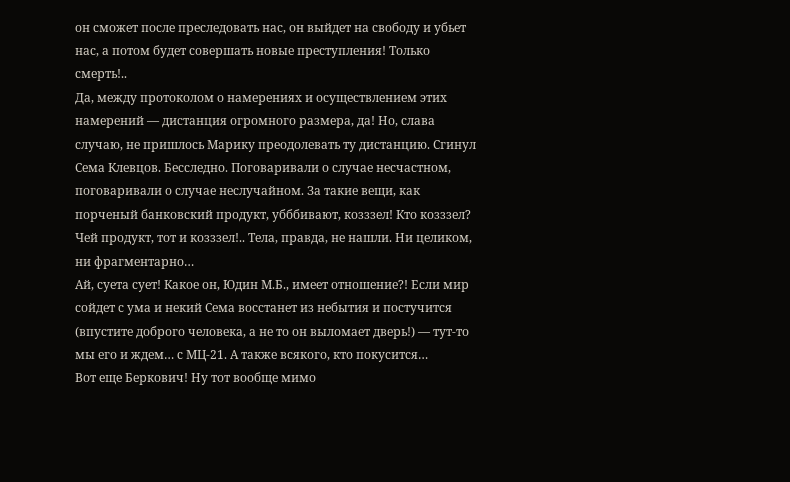он сможет после преследовать нас, он выйдет на свободу и убьет нас, а потом будет совершать новые преступления! Только смерть!..
Да, между протоколом о намерениях и осуществлением этих намерений — дистанция огромного размера, да! Но, слава случаю, не пришлось Марику преодолевать ту дистанцию. Сгинул Сема Клевцов. Бесследно. Поговаривали о случае несчастном, поговаривали о случае неслучайном. За такие вещи, как порченый банковский продукт, убббивают, козззел! Кто козззел? Чей продукт, тот и козззел!.. Тела, правда, не нашли. Ни целиком, ни фрагментарно…
Ай, суета сует! Какое он, Юдин М.Б., имеет отношение?! Если мир сойдет с ума и некий Сема восстанет из небытия и постучится (впустите доброго человека, а не то он выломает дверь!) — тут-то мы его и ждем… с МЦ-21. А также всякого, кто покусится…
Вот еще Беркович! Ну тот вообще мимо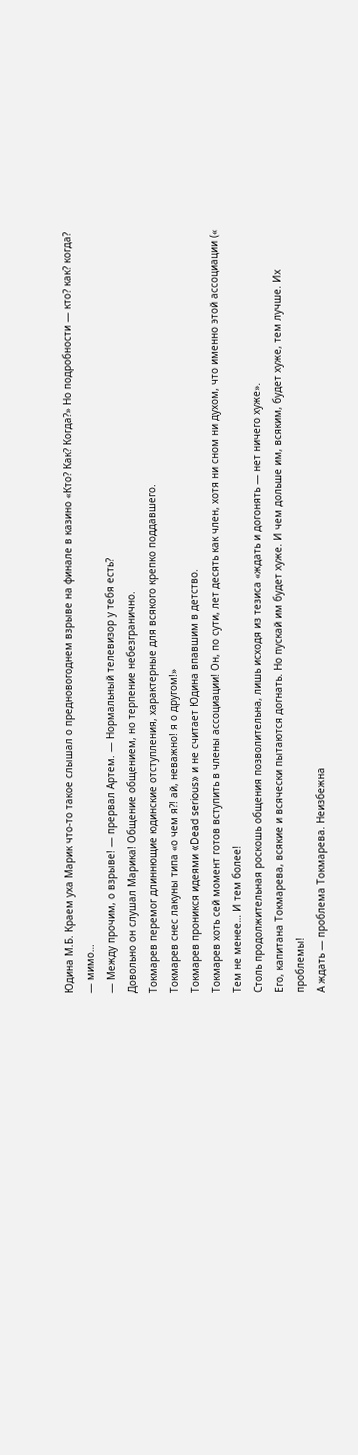Юдина М.Б. Краем уха Марик что-то такое слышал о предновогоднем взрыве на финале в казино «Кто? Как? Когда?» Но подробности — кто? как? когда? — мимо…
— Между прочим, о взрыве! — прервал Артем. — Нормальный телевизор у тебя есть?
Довольно он слушал Марика! Общение общением, но терпение небезгранично.
Токмарев перемог длиннющие юдинские отступления, характерные для всякого крепко поддавшего.
Токмарев снес лакуны типа «о чем я?! ай, неважно! я о другом!»
Токмарев проникся идеями «Dead serious» и не считает Юдина впавшим в детство.
Токмарев хоть сей момент готов вступить в члены ассоциации! Он, по сути, лет десять как член, хотя ни сном ни духом, что именно этой ассоциации («
Тем не менее… И тем более!
Столь продолжительная роскошь общения позволительна, лишь исходя из тезиса «ждать и догонять — нет ничего хуже».
Его, капитана Токмарева, всякие и всячески пытаются догнать. Но пускай им будет хуже. И чем дольше им, всяким, будет хуже, тем лучше. Их проблемы!
А ждать — проблема Токмарева. Неизбежна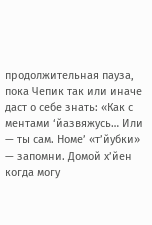продолжительная пауза, пока Чепик так или иначе даст о себе знать: «Как с ментами ‘йазвяжусь… Или — ты сам. Номе’ «т’йубки» — запомни. Домой х’йен когда могу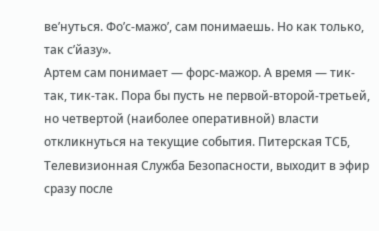ве’нуться. Фо’с-мажо’, сам понимаешь. Но как только, так с’йазу».
Артем сам понимает — форс-мажор. А время — тик-так, тик-так. Пора бы пусть не первой-второй-третьей, но четвертой (наиболее оперативной) власти откликнуться на текущие события. Питерская ТСБ, Телевизионная Служба Безопасности, выходит в эфир сразу после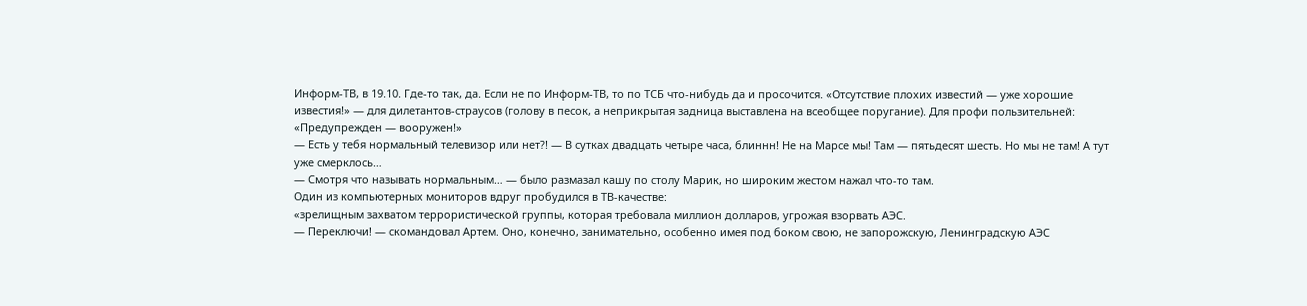Информ-ТВ, в 19.10. Где-то так, да. Если не по Информ-ТВ, то по ТСБ что-нибудь да и просочится. «Отсутствие плохих известий — уже хорошие известия!» — для дилетантов-страусов (голову в песок, а неприкрытая задница выставлена на всеобщее поругание). Для профи пользительней: «Предупрежден — вооружен!»
— Есть у тебя нормальный телевизор или нет?! — В сутках двадцать четыре часа, блиннн! Не на Марсе мы! Там — пятьдесят шесть. Но мы не там! А тут уже смерклось…
— Смотря что называть нормальным… — было размазал кашу по столу Марик, но широким жестом нажал что-то там.
Один из компьютерных мониторов вдруг пробудился в ТВ-качестве:
«зрелищным захватом террористической группы, которая требовала миллион долларов, угрожая взорвать АЭС.
— Переключи! — скомандовал Артем. Оно, конечно, занимательно, особенно имея под боком свою, не запорожскую, Ленинградскую АЭС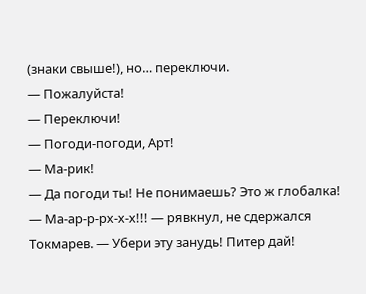(знаки свыше!), но… переключи.
— Пожалуйста!
— Переключи!
— Погоди-погоди, Арт!
— Ма-рик!
— Да погоди ты! Не понимаешь? Это ж глобалка!
— Ма-ар-р-рх-х-х!!! — рявкнул, не сдержался Токмарев. — Убери эту занудь! Питер дай!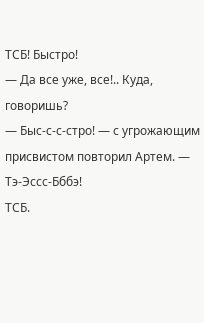ТСБ! Быстро!
— Да все уже, все!.. Куда, говоришь?
— Быс-с-с-стро! — с угрожающим присвистом повторил Артем. — Тэ-Эссс-Бббэ!
ТСБ.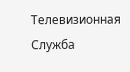Телевизионная Служба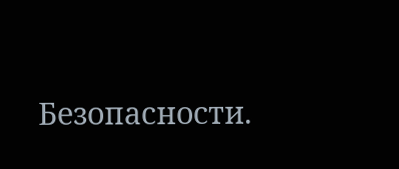Безопасности.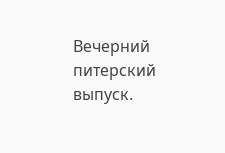Вечерний питерский выпуск.